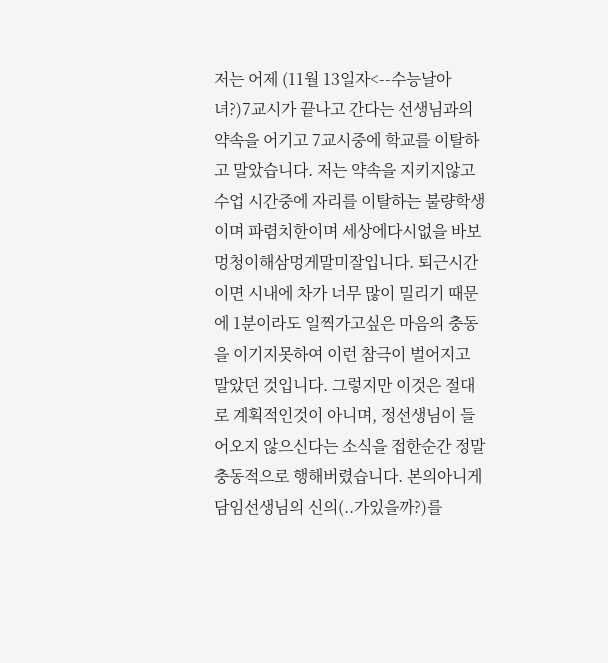저는 어제 (11월 13일자<--수능날아녀?)7교시가 끝나고 간다는 선생님과의 약속을 어기고 7교시중에 학교를 이탈하고 말았습니다. 저는 약속을 지키지않고 수업 시간중에 자리를 이탈하는 불량학생이며 파렴치한이며 세상에다시없을 바보멍청이해삼멍게말미잘입니다. 퇴근시간이면 시내에 차가 너무 많이 밀리기 때문에 1분이라도 일찍가고싶은 마음의 충동을 이기지못하여 이런 참극이 벌어지고 말았던 것입니다. 그렇지만 이것은 절대로 계획적인것이 아니며, 정선생님이 들어오지 않으신다는 소식을 접한순간 정말 충동적으로 행해버렸습니다. 본의아니게 담임선생님의 신의(..가있을까?)를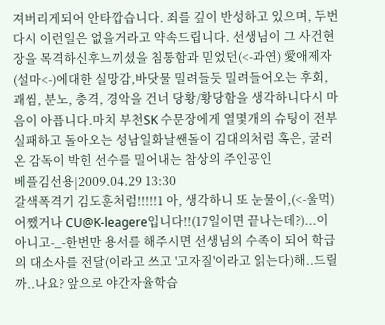져버리게되어 안타깝습니다. 죄를 깊이 반성하고 있으며, 두번다시 이런일은 없을거라고 약속드립니다. 선생님이 그 사건현장을 목격하신후느끼셨을 침통함과 믿었던(<-과연) 愛애제자(설마<-)에대한 실망감,바닷물 밀려들듯 밀려들어오는 후회, 괘씸, 분노, 충격, 경악을 건너 당황/황당함을 생각하니다시 마음이 아픕니다.마치 부천SK 수문장에게 열몇개의 슈팅이 전부 실패하고 돌아오는 성남일화날쌘돌이 김대의처럼 혹은, 굴러온 감독이 박힌 선수를 밀어내는 참상의 주인공인
베플김선용|2009.04.29 13:30
갈색폭격기 김도훈처럼!!!!!1 아, 생각하니 또 눈물이,(<-울먹) 어쨌거나 CU@K-leagere입니다!!(17일이면 끝나는데?)...이 아니고-_-한번만 용서를 해주시면 선생님의 수족이 되어 학급의 대소사를 전달(이라고 쓰고 '고자질'이라고 읽는다)해..드릴까..나요? 앞으로 야간자율학습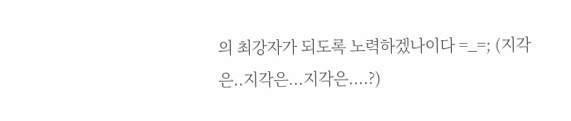의 최강자가 되도록 노력하겠나이다 =_=; (지각은..지각은...지각은....?)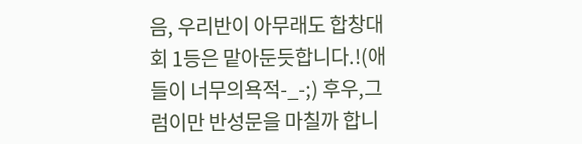음, 우리반이 아무래도 합창대회 1등은 맡아둔듯합니다.!(애들이 너무의욕적-_-;) 후우,그럼이만 반성문을 마칠까 합니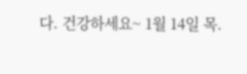다. 건강하세요~ 1월 14일 목.